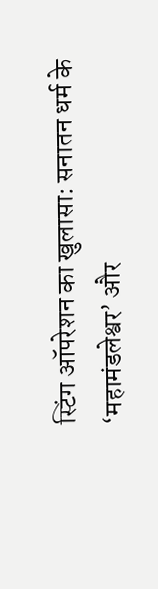स्टिंग ऑपरेशन का खुलासा: सनातन धर्म के ‘महामंडलेश्वर’ और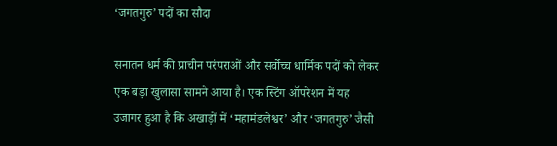‘जगतगुरु’ पदों का सौदा

सनातन धर्म की प्राचीन परंपराओं और सर्वोच्च धार्मिक पदों को लेकर एक बड़ा खुलासा सामने आया है। एक स्टिंग ऑपरेशन में यह उजागर हुआ है कि अखाड़ों में ‘महामंडलेश्वर’ और ‘जगतगुरु’ जैसी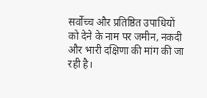सर्वोच्च और प्रतिष्ठित उपाधियों को देने के नाम पर जमीन, नकदी और भारी दक्षिणा की मांग की जा रही है।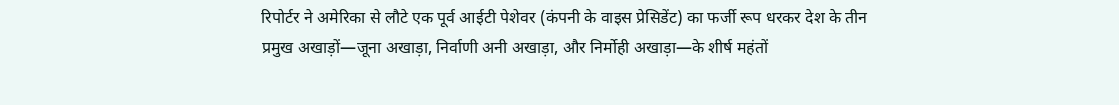रिपोर्टर ने अमेरिका से लौटे एक पूर्व आईटी पेशेवर (कंपनी के वाइस प्रेसिडेंट) का फर्जी रूप धरकर देश के तीन प्रमुख अखाड़ों—जूना अखाड़ा, निर्वाणी अनी अखाड़ा, और निर्मोही अखाड़ा—के शीर्ष महंतों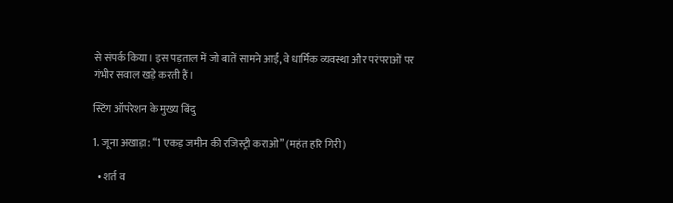से संपर्क किया। इस पड़ताल में जो बातें सामने आईं, वे धार्मिक व्यवस्था और परंपराओं पर गंभीर सवाल खड़े करती हैं।

स्टिंग ऑपरेशन के मुख्य बिंदु

1. जूना अखाड़ा: “1 एकड़ जमीन की रजिस्ट्री कराओ” (महंत हरि गिरी)

  • शर्त व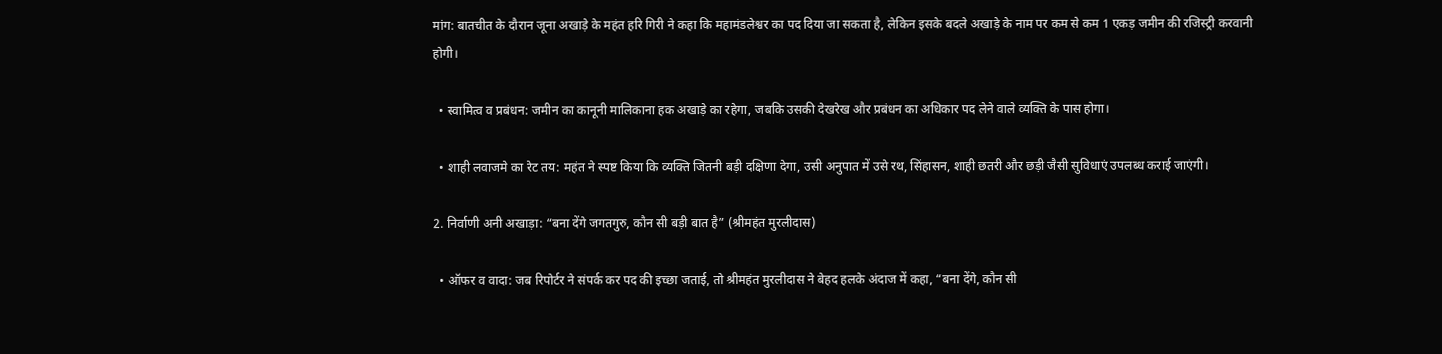मांग: बातचीत के दौरान जूना अखाड़े के महंत हरि गिरी ने कहा कि महामंडलेश्वर का पद दिया जा सकता है, लेकिन इसके बदले अखाड़े के नाम पर कम से कम 1 एकड़ जमीन की रजिस्ट्री करवानी होगी।

  • स्वामित्व व प्रबंधन: जमीन का कानूनी मालिकाना हक अखाड़े का रहेगा, जबकि उसकी देखरेख और प्रबंधन का अधिकार पद लेने वाले व्यक्ति के पास होगा।

  • शाही लवाजमे का रेट तय: महंत ने स्पष्ट किया कि व्यक्ति जितनी बड़ी दक्षिणा देगा, उसी अनुपात में उसे रथ, सिंहासन, शाही छतरी और छड़ी जैसी सुविधाएं उपलब्ध कराई जाएंगी।

2. निर्वाणी अनी अखाड़ा: “बना देंगे जगतगुरु, कौन सी बड़ी बात है” (श्रीमहंत मुरलीदास)

  • ऑफर व वादा: जब रिपोर्टर ने संपर्क कर पद की इच्छा जताई, तो श्रीमहंत मुरलीदास ने बेहद हलके अंदाज में कहा, “बना देंगे, कौन सी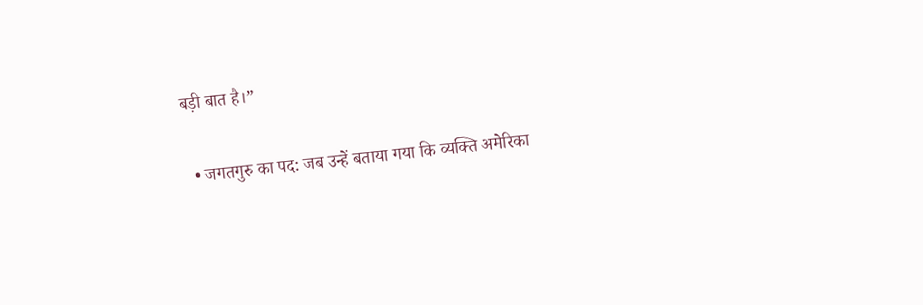बड़ी बात है।”

  • जगतगुरु का पद: जब उन्हें बताया गया कि व्यक्ति अमेरिका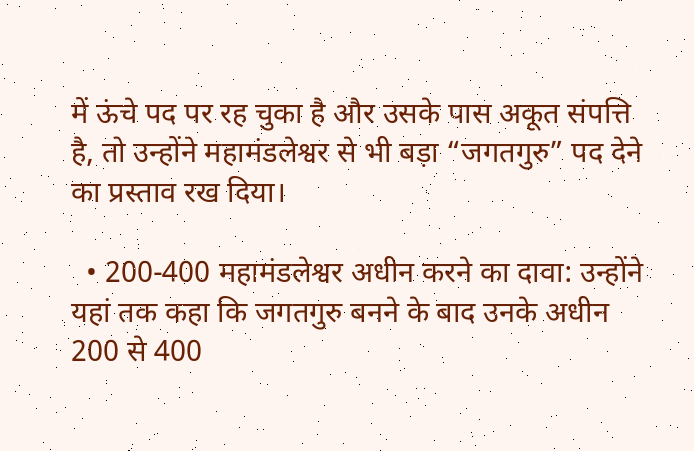में ऊंचे पद पर रह चुका है और उसके पास अकूत संपत्ति है, तो उन्होंने महामंडलेश्वर से भी बड़ा “जगतगुरु” पद देने का प्रस्ताव रख दिया।

  • 200-400 महामंडलेश्वर अधीन करने का दावा: उन्होंने यहां तक कहा कि जगतगुरु बनने के बाद उनके अधीन 200 से 400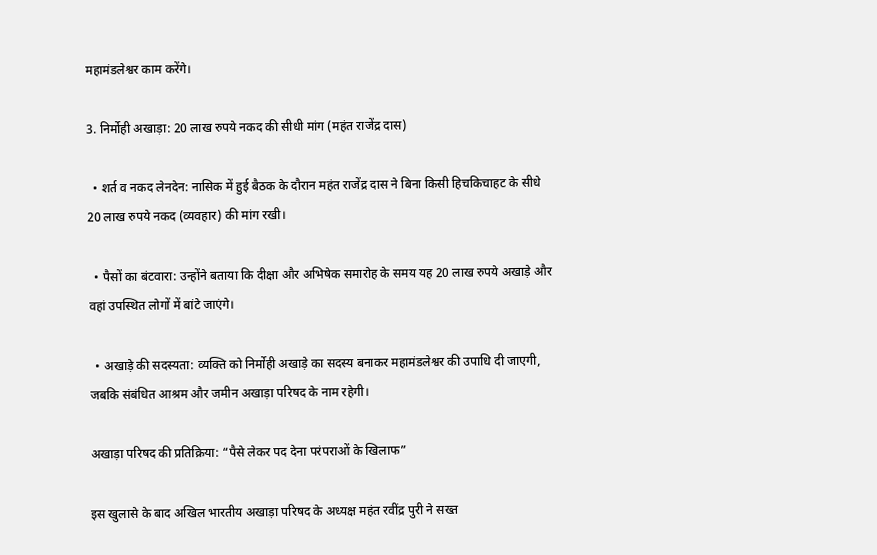महामंडलेश्वर काम करेंगे।

3. निर्मोही अखाड़ा: 20 लाख रुपये नकद की सीधी मांग (महंत राजेंद्र दास)

  • शर्त व नकद लेनदेन: नासिक में हुई बैठक के दौरान महंत राजेंद्र दास ने बिना किसी हिचकिचाहट के सीधे 20 लाख रुपये नकद (व्यवहार) की मांग रखी।

  • पैसों का बंटवारा: उन्होंने बताया कि दीक्षा और अभिषेक समारोह के समय यह 20 लाख रुपये अखाड़े और वहां उपस्थित लोगों में बांटे जाएंगे।

  • अखाड़े की सदस्यता: व्यक्ति को निर्मोही अखाड़े का सदस्य बनाकर महामंडलेश्वर की उपाधि दी जाएगी, जबकि संबंधित आश्रम और जमीन अखाड़ा परिषद के नाम रहेगी।

अखाड़ा परिषद की प्रतिक्रिया: “पैसे लेकर पद देना परंपराओं के खिलाफ”

इस खुलासे के बाद अखिल भारतीय अखाड़ा परिषद के अध्यक्ष महंत रवींद्र पुरी ने सख्त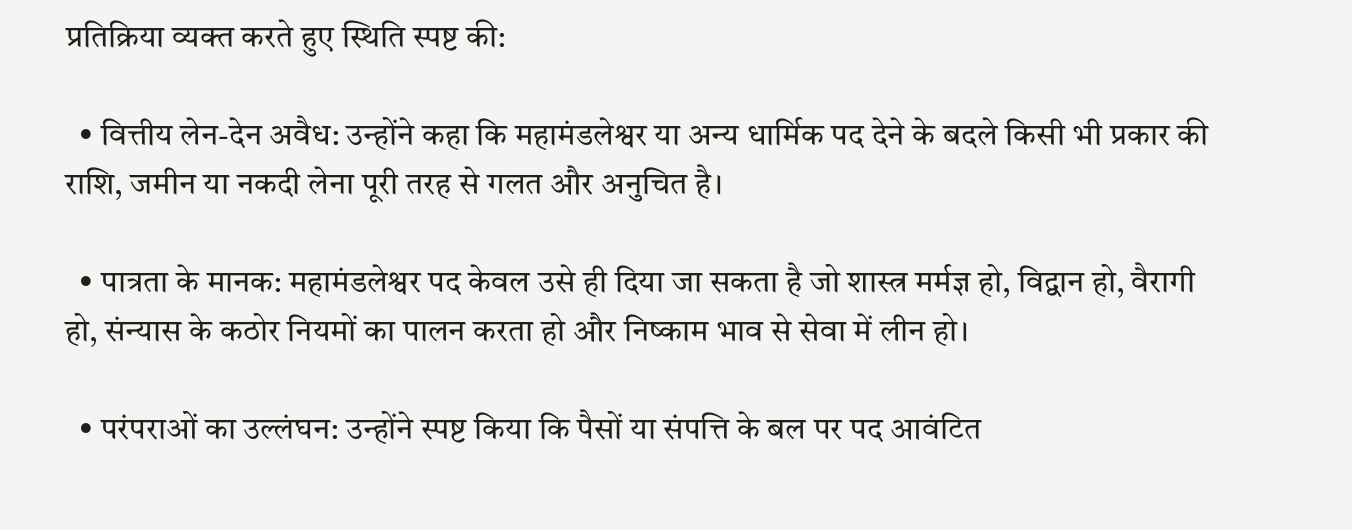प्रतिक्रिया व्यक्त करते हुए स्थिति स्पष्ट की:

  • वित्तीय लेन-देन अवैध: उन्होंने कहा कि महामंडलेश्वर या अन्य धार्मिक पद देने के बदले किसी भी प्रकार की राशि, जमीन या नकदी लेना पूरी तरह से गलत और अनुचित है।

  • पात्रता के मानक: महामंडलेश्वर पद केवल उसे ही दिया जा सकता है जो शास्त्र मर्मज्ञ हो, विद्वान हो, वैरागी हो, संन्यास के कठोर नियमों का पालन करता हो और निष्काम भाव से सेवा में लीन हो।

  • परंपराओं का उल्लंघन: उन्होंने स्पष्ट किया कि पैसों या संपत्ति के बल पर पद आवंटित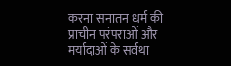करना सनातन धर्म की प्राचीन परंपराओं और मर्यादाओं के सर्वथा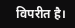विपरीत है।